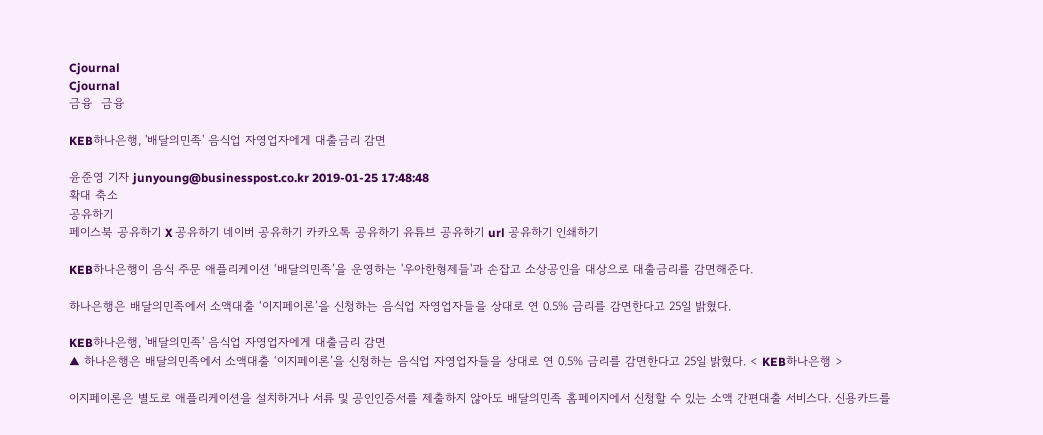Cjournal
Cjournal
금융  금융

KEB하나은행, '배달의민족' 음식업 자영업자에게 대출금리 감면

윤준영 기자 junyoung@businesspost.co.kr 2019-01-25 17:48:48
확대 축소
공유하기
페이스북 공유하기 X 공유하기 네이버 공유하기 카카오톡 공유하기 유튜브 공유하기 url 공유하기 인쇄하기

KEB하나은행이 음식 주문 애플리케이션 ‘배달의민족’을 운영하는 '우아한형제들'과 손잡고 소상공인을 대상으로 대출금리를 감면해준다.

하나은행은 배달의민족에서 소액대출 ‘이지페이론’을 신청하는 음식업 자영업자들을 상대로 연 0.5% 금리를 감면한다고 25일 밝혔다.

KEB하나은행, '배달의민족' 음식업 자영업자에게 대출금리 감면
▲ 하나은행은 배달의민족에서 소액대출 ‘이지페이론’을 신청하는 음식업 자영업자들을 상대로 연 0.5% 금리를 감면한다고 25일 밝혔다. < KEB하나은행 >

이지페이론은 별도로 애플리케이션을 설치하거나 서류 및 공인인증서를 제출하지 않아도 배달의민족 홈페이지에서 신청할 수 있는 소액 간편대출 서비스다. 신용카드를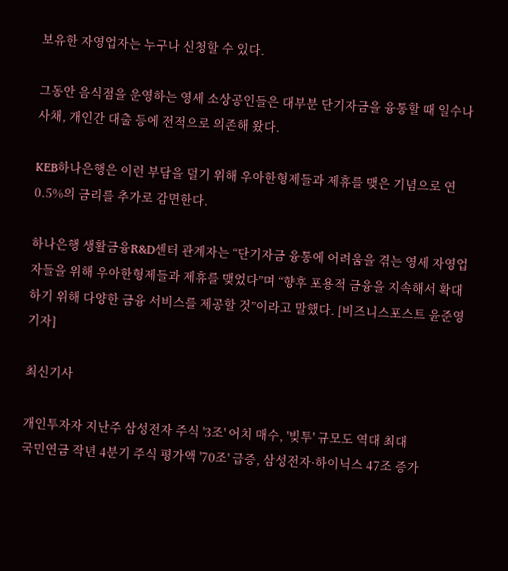보유한 자영업자는 누구나 신청할 수 있다.

그동안 음식점을 운영하는 영세 소상공인들은 대부분 단기자금을 융통할 때 일수나 사채, 개인간 대출 등에 전적으로 의존해 왔다.

KEB하나은행은 이런 부담을 덜기 위해 우아한형제들과 제휴를 맺은 기념으로 연 0.5%의 금리를 추가로 감면한다.

하나은행 생활금융R&D센터 관계자는 “단기자금 융통에 어려움을 겪는 영세 자영업자들을 위해 우아한형제들과 제휴를 맺었다”며 “향후 포용적 금융을 지속해서 확대하기 위해 다양한 금융 서비스를 제공할 것”이라고 말했다. [비즈니스포스트 윤준영 기자]

최신기사

개인투자자 지난주 삼성전자 주식 '3조' 어치 매수, '빚투' 규모도 역대 최대
국민연금 작년 4분기 주식 평가액 '70조' 급증, 삼성전자·하이닉스 47조 증가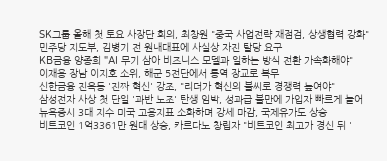SK그룹 올해 첫 토요 사장단 회의, 최창원 "중국 사업전략 재점검, 상생협력 강화"
민주당 지도부, 김병기 전 원내대표에 사실상 자진 탈당 요구
KB금융 양종희 "AI 무기 삼아 비즈니스 모델과 일하는 방식 전환 가속화해야"
이재용 장남 이지호 소위, 해군 5전단에서 통역 장교로 복무
신한금융 진옥동 '진짜 혁신' 강조, "리더가 혁신의 불씨로 경쟁력 높여야"
삼성전자 사상 첫 단일 '과반 노조' 탄생 임박, 성과급 불만에 가입자 빠르게 늘어
뉴욕증시 3대 지수 미국 고용지표 소화하며 강세 마감, 국제유가도 상승
비트코인 1억3361만 원대 상승, 카르다노 창립자 "비트코인 최고가 경신 뒤 '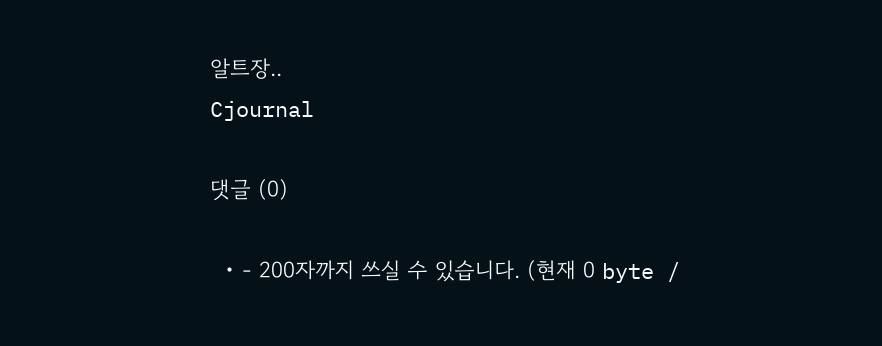알트장..
Cjournal

댓글 (0)

  • - 200자까지 쓰실 수 있습니다. (현재 0 byte /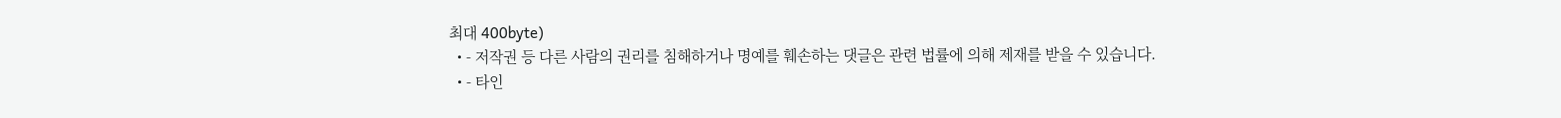최대 400byte)
  • - 저작권 등 다른 사람의 권리를 침해하거나 명예를 훼손하는 댓글은 관련 법률에 의해 제재를 받을 수 있습니다.
  • - 타인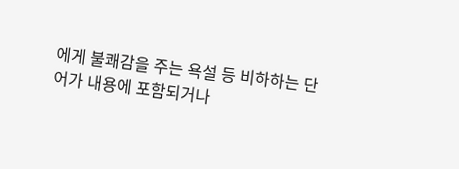에게 불쾌감을 주는 욕설 등 비하하는 단어가 내용에 포함되거나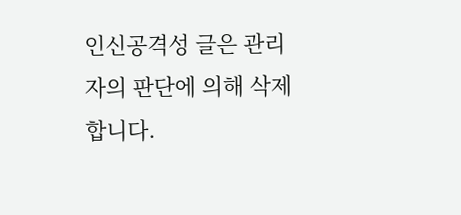인신공격성 글은 관리자의 판단에 의해 삭제 합니다.